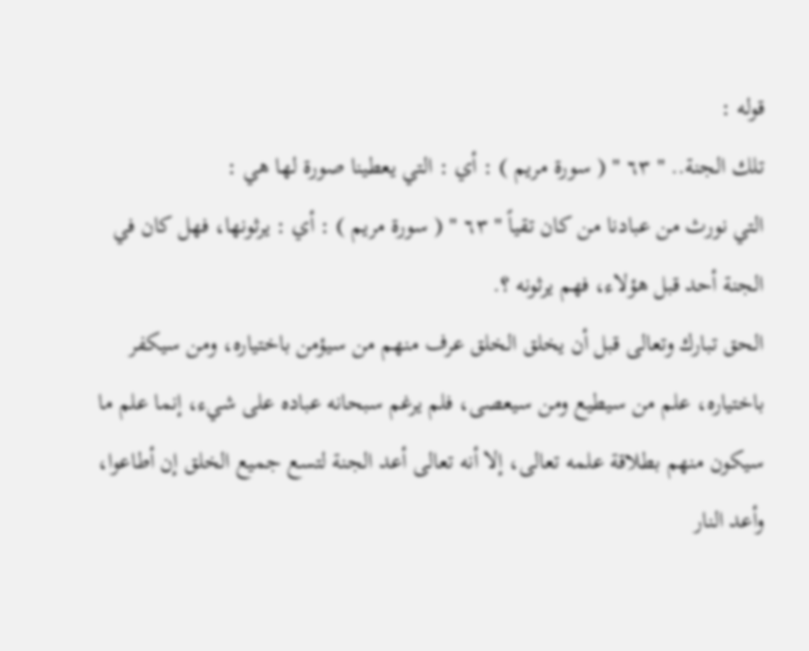قوله :
تلك الجنة.. " ٦٣ " ( سورة مريم ) : أي : التي يعطينا صورة لها هي :
التي نورث من عبادنا من كان تقياً " ٦٣ " ( سورة مريم ) : أي : يرثونها، فهل كان في الجنة أحد قبل هؤلاء، فهم يرثونه ؟.
الحق تبارك وتعالى قبل أن يخلق الخلق عرف منهم من سيؤمن باختياره، ومن سيكفر باختياره، علم من سيطيع ومن سيعصى، فلم يرغم سبحانه عباده على شيء، إنما علم ما سيكون منهم بطلاقة علمه تعالى، إلا أنه تعالى أعد الجنة لتسع جميع الخلق إن أطاعوا، وأعد النار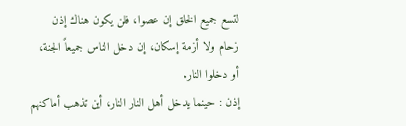لتسع جميع الخلق إن عصوا، فلن يكون هناك إذن زحام ولا أزمة إسكان، إن دخل الناس جميعاً الجنة، أو دخلوا النار.
إذن : حينما يدخل أهل النار النار، أين تذهب أماكنهم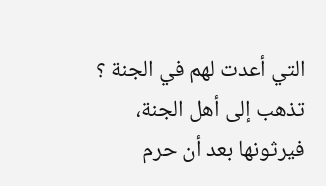التي أعدت لهم في الجنة ؟ تذهب إلى أهل الجنة، فيرثونها بعد أن حرم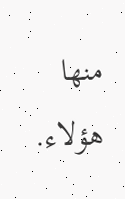منها هؤلاء.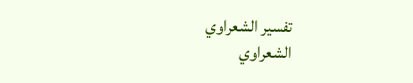تفسير الشعراوي
الشعراوي